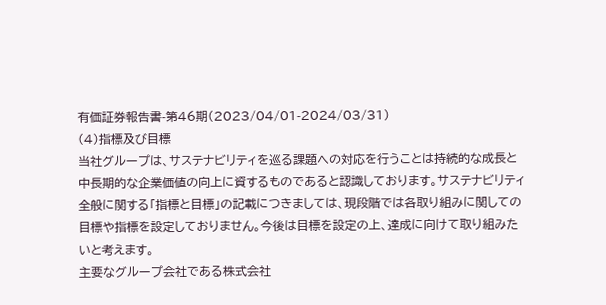有価証券報告書-第46期(2023/04/01-2024/03/31)
(4)指標及び目標
当社グループは、サステナビリティを巡る課題への対応を行うことは持続的な成長と中長期的な企業価値の向上に資するものであると認識しております。サステナビリティ全般に関する「指標と目標」の記載につきましては、現段階では各取り組みに関しての目標や指標を設定しておりません。今後は目標を設定の上、達成に向けて取り組みたいと考えます。
主要なグループ会社である株式会社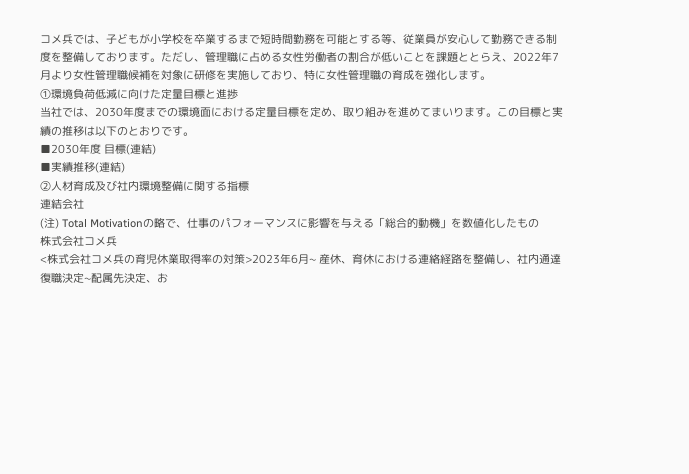コメ兵では、子どもが小学校を卒業するまで短時間勤務を可能とする等、従業員が安心して勤務できる制度を整備しております。ただし、管理職に占める女性労働者の割合が低いことを課題ととらえ、2022年7月より女性管理職候補を対象に研修を実施しており、特に女性管理職の育成を強化します。
①環境負荷低減に向けた定量目標と進捗
当社では、2030年度までの環境面における定量目標を定め、取り組みを進めてまいります。この目標と実績の推移は以下のとおりです。
■2030年度 目標(連結)
■実績推移(連結)
②人材育成及び社内環境整備に関する指標
連結会社
(注) Total Motivationの略で、仕事のパフォーマンスに影響を与える「総合的動機」を数値化したもの
株式会社コメ兵
<株式会社コメ兵の育児休業取得率の対策>2023年6月~ 産休、育休における連絡経路を整備し、社内通達
復職決定~配属先決定、お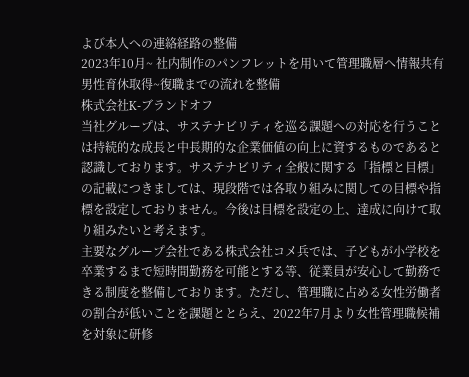よび本人への連絡経路の整備
2023年10月~ 社内制作のパンフレットを用いて管理職層へ情報共有
男性育休取得~復職までの流れを整備
株式会社K-ブランドオフ
当社グループは、サステナビリティを巡る課題への対応を行うことは持続的な成長と中長期的な企業価値の向上に資するものであると認識しております。サステナビリティ全般に関する「指標と目標」の記載につきましては、現段階では各取り組みに関しての目標や指標を設定しておりません。今後は目標を設定の上、達成に向けて取り組みたいと考えます。
主要なグループ会社である株式会社コメ兵では、子どもが小学校を卒業するまで短時間勤務を可能とする等、従業員が安心して勤務できる制度を整備しております。ただし、管理職に占める女性労働者の割合が低いことを課題ととらえ、2022年7月より女性管理職候補を対象に研修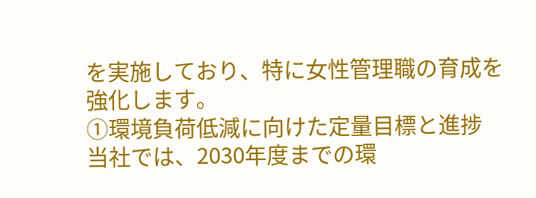を実施しており、特に女性管理職の育成を強化します。
①環境負荷低減に向けた定量目標と進捗
当社では、2030年度までの環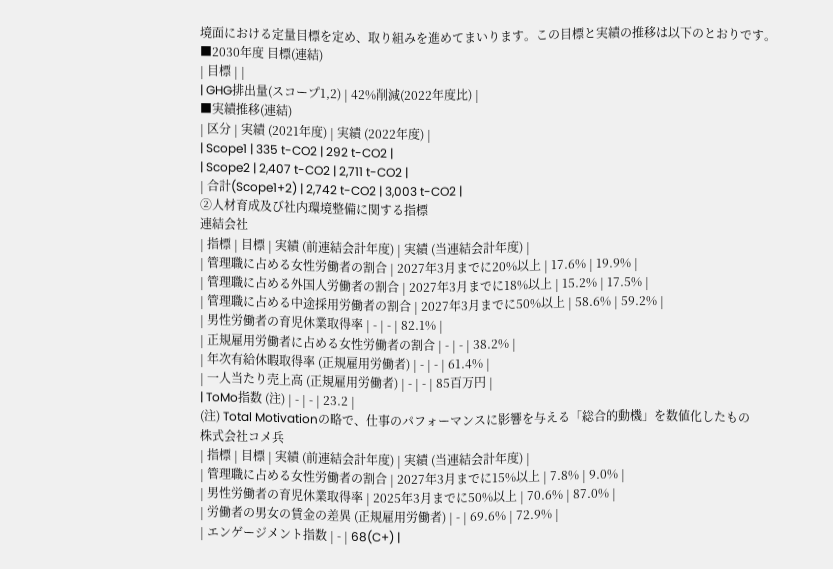境面における定量目標を定め、取り組みを進めてまいります。この目標と実績の推移は以下のとおりです。
■2030年度 目標(連結)
| 目標 | |
| GHG排出量(スコープ1,2) | 42%削減(2022年度比) |
■実績推移(連結)
| 区分 | 実績 (2021年度) | 実績 (2022年度) |
| Scope1 | 335 t-CO2 | 292 t-CO2 |
| Scope2 | 2,407 t-CO2 | 2,711 t-CO2 |
| 合計(Scope1+2) | 2,742 t-CO2 | 3,003 t-CO2 |
②人材育成及び社内環境整備に関する指標
連結会社
| 指標 | 目標 | 実績 (前連結会計年度) | 実績 (当連結会計年度) |
| 管理職に占める女性労働者の割合 | 2027年3月までに20%以上 | 17.6% | 19.9% |
| 管理職に占める外国人労働者の割合 | 2027年3月までに18%以上 | 15.2% | 17.5% |
| 管理職に占める中途採用労働者の割合 | 2027年3月までに50%以上 | 58.6% | 59.2% |
| 男性労働者の育児休業取得率 | - | - | 82.1% |
| 正規雇用労働者に占める女性労働者の割合 | - | - | 38.2% |
| 年次有給休暇取得率 (正規雇用労働者) | - | - | 61.4% |
| 一人当たり売上高 (正規雇用労働者) | - | - | 85百万円 |
| ToMo指数 (注) | - | - | 23.2 |
(注) Total Motivationの略で、仕事のパフォーマンスに影響を与える「総合的動機」を数値化したもの
株式会社コメ兵
| 指標 | 目標 | 実績 (前連結会計年度) | 実績 (当連結会計年度) |
| 管理職に占める女性労働者の割合 | 2027年3月までに15%以上 | 7.8% | 9.0% |
| 男性労働者の育児休業取得率 | 2025年3月までに50%以上 | 70.6% | 87.0% |
| 労働者の男女の賃金の差異 (正規雇用労働者) | - | 69.6% | 72.9% |
| エンゲージメント指数 | - | 68(C+) |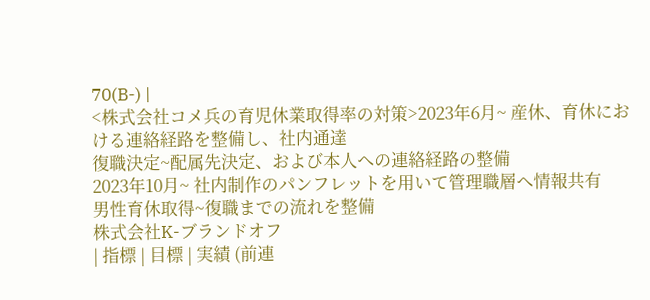70(B-) |
<株式会社コメ兵の育児休業取得率の対策>2023年6月~ 産休、育休における連絡経路を整備し、社内通達
復職決定~配属先決定、および本人への連絡経路の整備
2023年10月~ 社内制作のパンフレットを用いて管理職層へ情報共有
男性育休取得~復職までの流れを整備
株式会社K-ブランドオフ
| 指標 | 目標 | 実績 (前連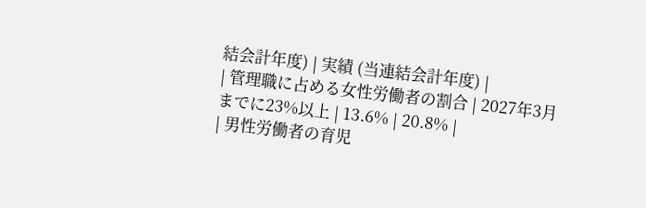結会計年度) | 実績 (当連結会計年度) |
| 管理職に占める女性労働者の割合 | 2027年3月までに23%以上 | 13.6% | 20.8% |
| 男性労働者の育児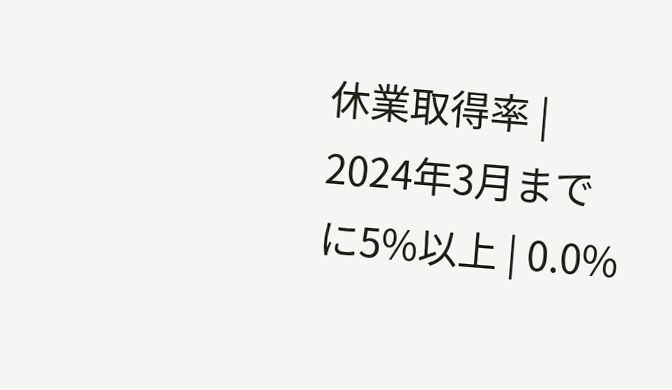休業取得率 | 2024年3月までに5%以上 | 0.0%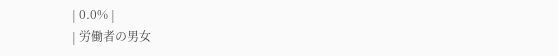| 0.0% |
| 労働者の男女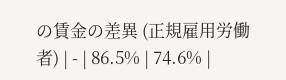の賃金の差異 (正規雇用労働者) | - | 86.5% | 74.6% |